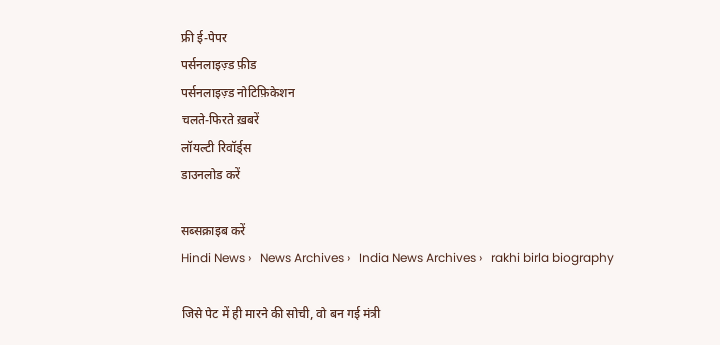फ्री ई-पेपर
पर्सनलाइज़्ड फ़ीड
पर्सनलाइज़्ड नोटिफ़िकेशन
चलते-फिरते ख़बरें
लॉयल्टी रिवॉर्ड्स
डाउनलोड करें

सब्सक्राइब करें
Hindi News ›   News Archives ›   India News Archives ›   rakhi birla biography

जिसे पेट में ही मारने की सोची, वो बन गई मंत्री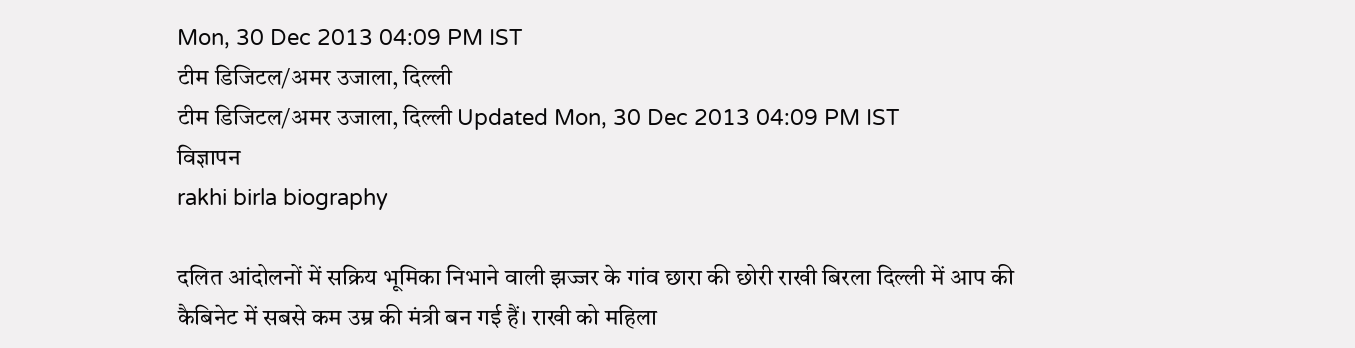Mon, 30 Dec 2013 04:09 PM IST
टीम डिजिटल/अमर उजाला, दिल्ली
टीम डिजिटल/अमर उजाला, दिल्ली Updated Mon, 30 Dec 2013 04:09 PM IST
विज्ञापन
rakhi birla biography

दलित आंदोलनों में सक्रिय भूमिका निभाने वाली झज्जर के गांव छारा की छोरी राखी बिरला दिल्ली में आप की कैबिनेट में सबसे कम उम्र की मंत्री बन गई हैं। राखी को महिला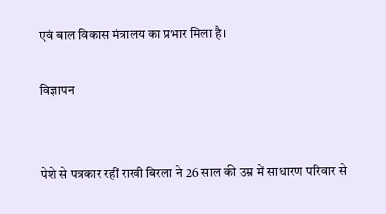एवं बाल विकास मंत्रालय का प्रभार मिला है।

विज्ञापन


पेशे से पत्रकार रहीं राखी बिरला ने 26 साल की उम्र में साधारण परिवार से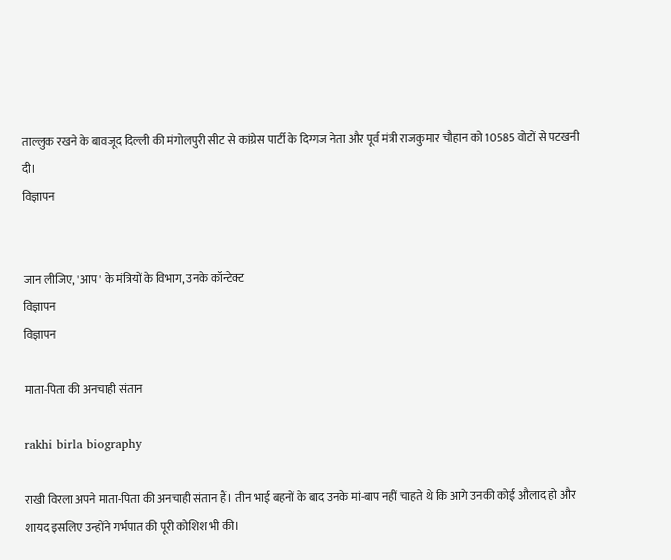ताल्लुक रखने के बावजूद दिल्ली की मंगोलपुरी सीट से कांग्रेस पार्टी के दिग्गज नेता और पूर्व मंत्री राजकुमार चौहान को 10585 वोटों से पटखनी दी।
विज्ञापन


जान लीजिए, 'आप' के मंत्रियों के विभाग, उनके कॉन्टेक्ट
विज्ञापन
विज्ञापन

माता-पिता की अनचाही संतान

rakhi birla biography

राखी विरला अपने माता-पिता की अनचाही संतान हैं। तीन भाई बहनों के बाद उनके मां-बाप नहीं चाहते थे कि आगे उनकी कोई औलाद हो और शायद इसलिए उन्होंने गर्भपात की पूरी कोशिश भी की।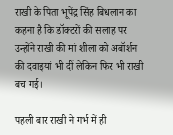राखी के पिता भूपेंद्र सिंह बिधलान का कहना है कि डॉक्टरों की सलाह पर उन्होंने राखी की मां शीला को अबॉर्शन की दवाइयां भी दीं लेकिन फिर भी राखी बच गई।

पहली बार राखी ने गर्भ में ही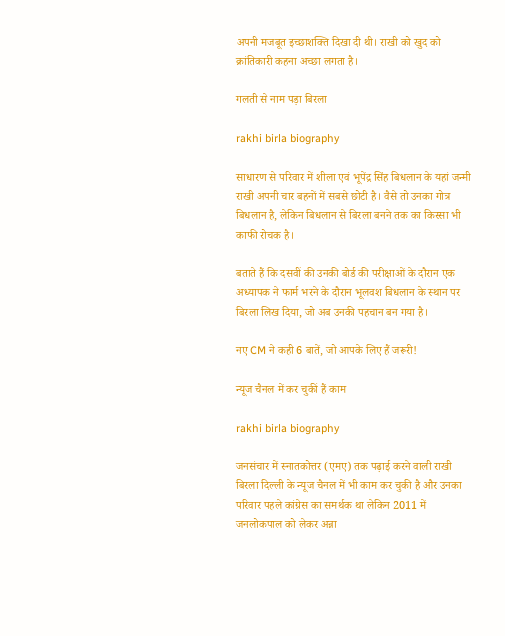अपनी मजबूत इच्छाशक्ति दिखा दी थी। राखी को खुद को क्रांतिकारी कहना अच्छा लगता है।

गलती से नाम पड़ा बिरला

rakhi birla biography

साधारण से परिवार में शीला एवं भूपेंद्र सिंह बिधलान के यहां जन्मी राखी अपनी चार बहनों में सबसे छोटी है। वैसे तो उनका गोत्र बिधलान है, लेकिन बिधलान से बिरला बनने तक का किस्सा भी काफी रोचक है।

बताते हैं कि दसवीं की उनकी बोर्ड की परीक्षाओं के दौरान एक अध्यापक ने फार्म भरने के दौरान भूलवश बिधलान के स्थान पर बिरला लिख दिया, जो अब उनकी पहचान बन गया है।

नए CM ने कही 6 बातें, जो आपके लिए हैं जरूरी!

न्यूज चैनल में कर चुकीं हैं काम

rakhi birla biography

जनसंचार में स्नातकोत्तर (एमए) तक पढ़ाई करने वाली राखी बिरला दिल्ली के न्यूज चैनल में भी काम कर चुकी है और उनका परिवार पहले कांग्रेस का समर्थक था लेकिन 2011 में जनलोकपाल को लेकर अन्ना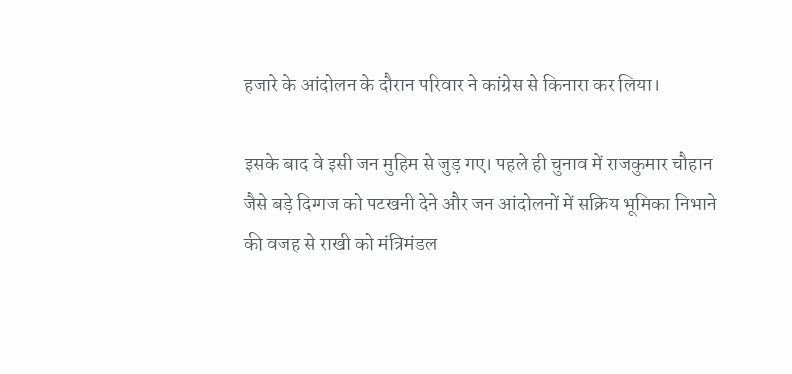हजारे के आंदोलन के दौरान परिवार ने कांग्रेस से किनारा कर लिया।

इसके बाद वे इसी जन मुहिम से जुड़ गए। पहले ही चुनाव में राजकुमार चौहान जैसे बड़े दिग्गज को पटखनी देने और जन आंदोलनों में सक्रिय भूमिका निभाने की वजह से राखी को मंत्रिमंडल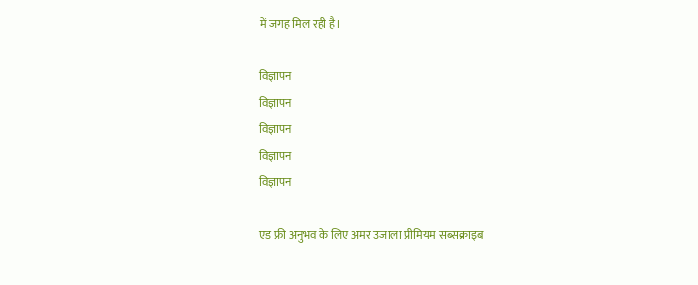में जगह मिल रही है।

विज्ञापन
विज्ञापन
विज्ञापन
विज्ञापन
विज्ञापन

एड फ्री अनुभव के लिए अमर उजाला प्रीमियम सब्सक्राइब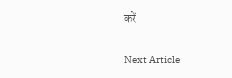करें

Next Article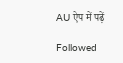AU ऐप में पढ़ें

Followed